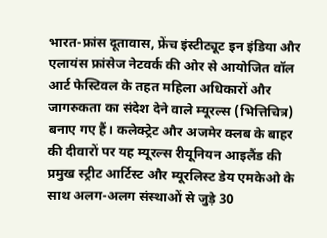भारत-फ्रांस दूतावास, फ्रेंच इंस्टीट्यूट इन इंडिया और एलायंस फ्रांसेज नेटवर्क की ओर से आयोजित वॉल आर्ट फेस्टिवल के तहत महिला अधिकारों और जागरुकता का संदेश देने वाले म्यूरल्स (भित्तिचित्र) बनाए गए हैं। कलेक्ट्रेट और अजमेर क्लब के बाहर की दीवारों पर यह म्यूरल्स रीयूनियन आइलैंड की प्रमुख स्ट्रीट आर्टिस्ट और म्यूरलिस्ट डेय एमकेओ के साथ अलग-अलग संस्थाओं से जुड़े 30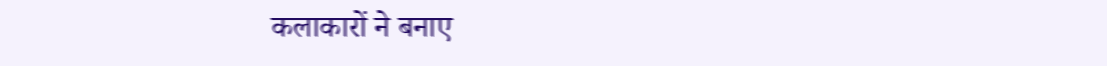कलाकारों ने बनाए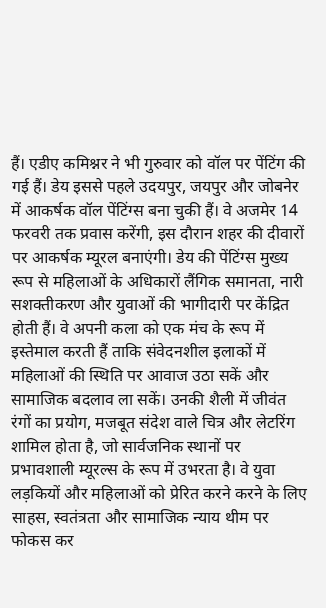हैं। एडीए कमिश्नर ने भी गुरुवार को वॉल पर पेंटिंग की गई हैं। डेय इससे पहले उदयपुर, जयपुर और जोबनेर में आकर्षक वॉल पेंटिंग्स बना चुकी हैं। वे अजमेर 14 फरवरी तक प्रवास करेंगी, इस दौरान शहर की दीवारों पर आकर्षक म्यूरल बनाएंगी। डेय की पेंटिंग्स मुख्य रूप से महिलाओं के अधिकारों लैंगिक समानता, नारी सशक्तीकरण और युवाओं की भागीदारी पर केंद्रित होती हैं। वे अपनी कला को एक मंच के रूप में इस्तेमाल करती हैं ताकि संवेदनशील इलाकों में महिलाओं की स्थिति पर आवाज उठा सकें और सामाजिक बदलाव ला सकें। उनकी शैली में जीवंत रंगों का प्रयोग, मजबूत संदेश वाले चित्र और लेटरिंग शामिल होता है, जो सार्वजनिक स्थानों पर प्रभावशाली म्यूरल्स के रूप में उभरता है। वे युवा लड़कियों और महिलाओं को प्रेरित करने करने के लिए साहस, स्वतंत्रता और सामाजिक न्याय थीम पर फोकस कर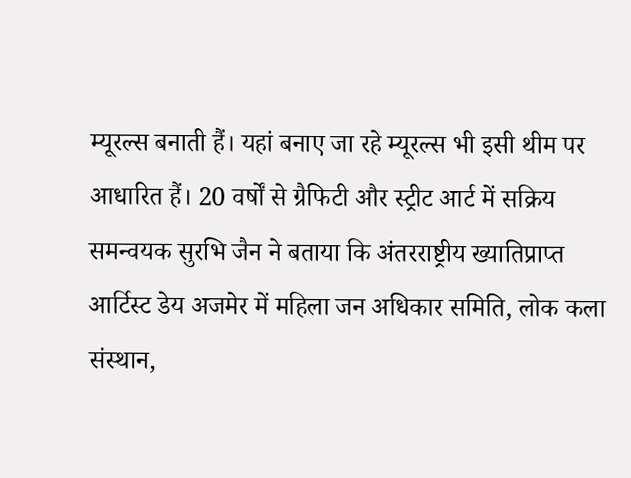म्यूरल्स बनाती हैं। यहां बनाए जा रहे म्यूरल्स भी इसी थीम पर आधारित हैं। 20 वर्षों से ग्रैफिटी और स्ट्रीट आर्ट में सक्रिय समन्वयक सुरभि जैन ने बताया कि अंतरराष्ट्रीय ख्यातिप्राप्त आर्टिस्ट डेय अजमेर में महिला जन अधिकार समिति, लोक कला संस्थान,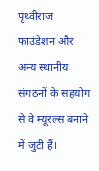पृथ्वीराज फाउंडेशन और अन्य स्थानीय संगठनों के सहयोग से वे म्यूरल्स बनाने में जुटी हैं।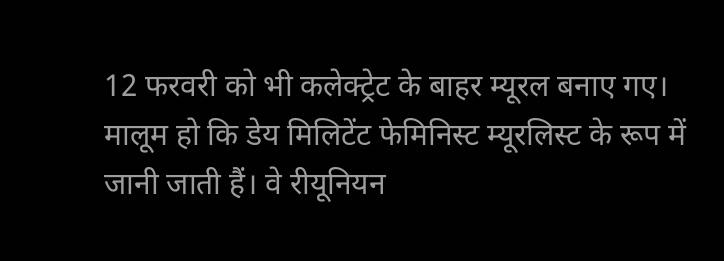12 फरवरी को भी कलेक्ट्रेट के बाहर म्यूरल बनाए गए। मालूम हो कि डेय मिलिटेंट फेमिनिस्ट म्यूरलिस्ट के रूप में जानी जाती हैं। वे रीयूनियन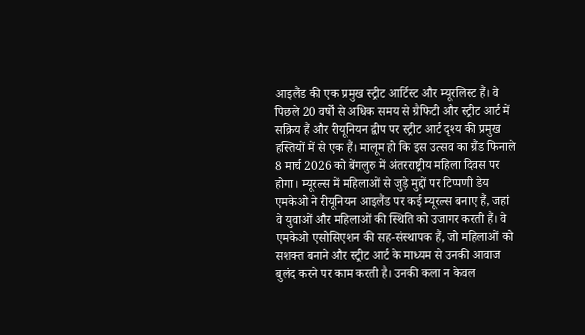आइलैंड की एक प्रमुख स्ट्रीट आर्टिस्ट और म्यूरलिस्ट हैं। वे पिछले 20 वर्षों से अधिक समय से ग्रैफिटी और स्ट्रीट आर्ट में सक्रिय हैं और रीयूनियन द्वीप पर स्ट्रीट आर्ट दृश्य की प्रमुख हस्तियों में से एक हैं। मालूम हो कि इस उत्सव का ग्रैंड फिनाले 8 मार्च 2026 को बेंगलुरु में अंतरराष्ट्रीय महिला दिवस पर होगा। म्यूरल्स में महिलाओं से जुड़े मुद्दों पर टिप्पणी डेय एमकेओ ने रीयूनियन आइलैंड पर कई म्यूरल्स बनाए हैं, जहां वे युवाओं और महिलाओं की स्थिति को उजागर करती हैं। वे एमकेओ एसोसिएशन की सह-संस्थापक हैं, जो महिलाओं को सशक्त बनाने और स्ट्रीट आर्ट के माध्यम से उनकी आवाज बुलंद करने पर काम करती है। उनकी कला न केवल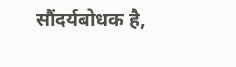सौंदर्यबोधक है,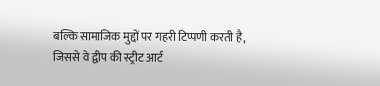बल्कि सामाजिक मुद्दों पर गहरी टिप्पणी करती है, जिससे वे द्वीप की स्ट्रीट आर्ट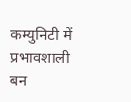कम्युनिटी में प्रभावशाली बन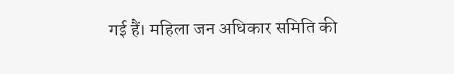गई हैं। महिला जन अधिकार समिति की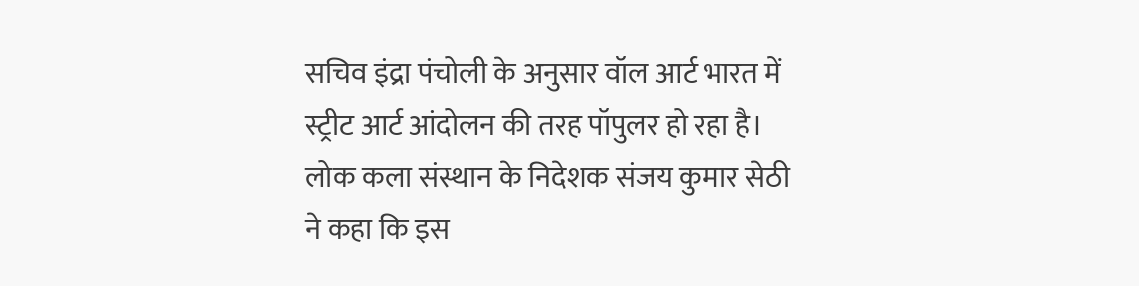सचिव इंद्रा पंचोली के अनुसार वॉल आर्ट भारत में स्ट्रीट आर्ट आंदोलन की तरह पॉपुलर हो रहा है। लोक कला संस्थान के निदेशक संजय कुमार सेठी ने कहा कि इस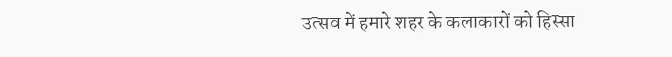उत्सव में हमारे शहर के कलाकारों को हिस्सा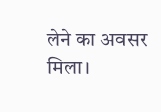लेने का अवसर मिला।